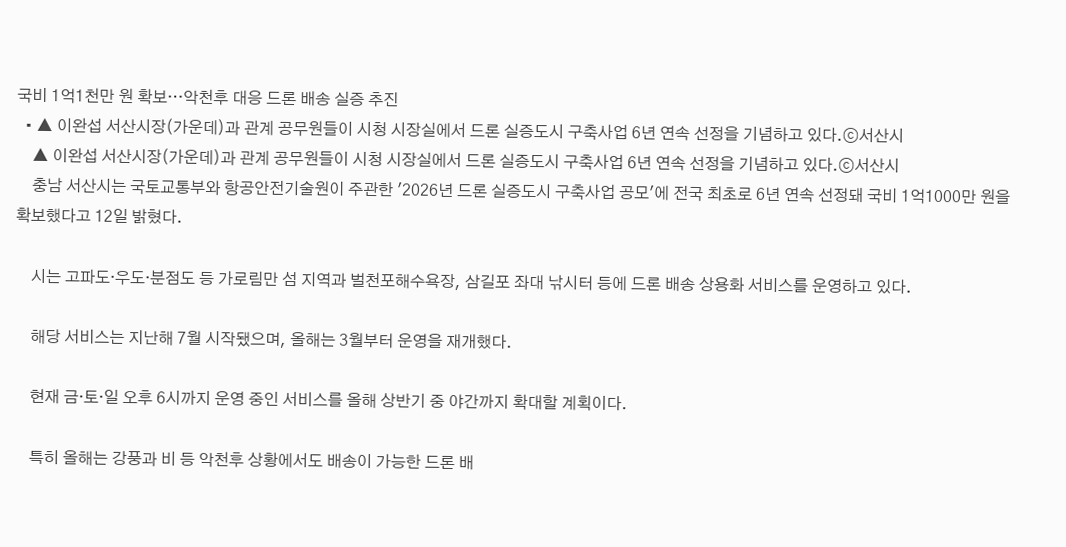국비 1억1천만 원 확보…악천후 대응 드론 배송 실증 추진
  • ▲ 이완섭 서산시장(가운데)과 관계 공무원들이 시청 시장실에서 드론 실증도시 구축사업 6년 연속 선정을 기념하고 있다.ⓒ서산시
    ▲ 이완섭 서산시장(가운데)과 관계 공무원들이 시청 시장실에서 드론 실증도시 구축사업 6년 연속 선정을 기념하고 있다.ⓒ서산시
    충남 서산시는 국토교통부와 항공안전기술원이 주관한 '2026년 드론 실증도시 구축사업 공모'에 전국 최초로 6년 연속 선정돼 국비 1억1000만 원을 확보했다고 12일 밝혔다.

    시는 고파도·우도·분점도 등 가로림만 섬 지역과 벌천포해수욕장, 삼길포 좌대 낚시터 등에 드론 배송 상용화 서비스를 운영하고 있다.

    해당 서비스는 지난해 7월 시작됐으며, 올해는 3월부터 운영을 재개했다.

    현재 금·토·일 오후 6시까지 운영 중인 서비스를 올해 상반기 중 야간까지 확대할 계획이다.

    특히 올해는 강풍과 비 등 악천후 상황에서도 배송이 가능한 드론 배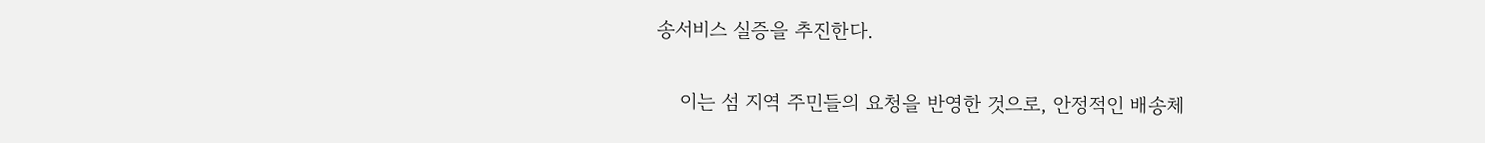송서비스 실증을 추진한다.

    이는 섬 지역 주민들의 요청을 반영한 것으로, 안정적인 배송체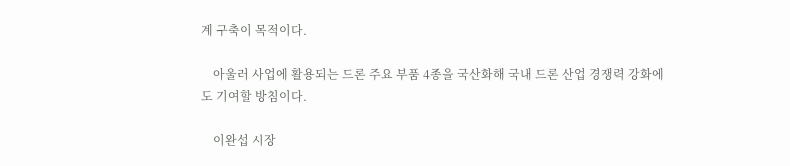계 구축이 목적이다.

    아울러 사업에 활용되는 드론 주요 부품 4종을 국산화해 국내 드론 산업 경쟁력 강화에도 기여할 방침이다.

    이완섭 시장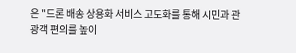은 "드론 배송 상용화 서비스 고도화를 통해 시민과 관광객 편의를 높이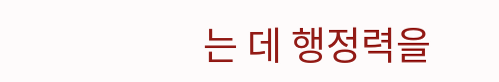는 데 행정력을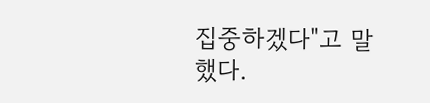집중하겠다"고 말했다.